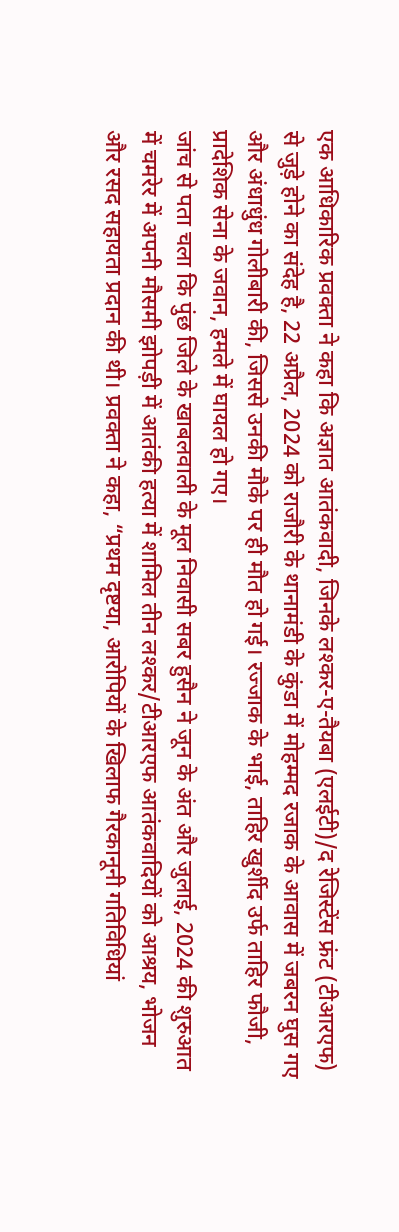एक आधिकारिक प्रवक्ता ने कहा कि अज्ञात आतंकवादी, जिनके लश्कर-ए-तैयबा (एलईटी)/द रेजिस्टेंस फ्रंट (टीआरएफ) से जुड़े होने का संदेह है, 22 अप्रैल, 2024 को राजौरी के थानामंडी के कुंडा में मोहम्मद रजाक के आवास में जबरन घुस गए और अंधाधुंध गोलीबारी की, जिससे उनकी मौके पर ही मौत हो गई। रज्जाक के भाई, ताहिर खुर्शीद उर्फ ताहिर फौजी, प्रादेशिक सेना के जवान, हमले में घायल हो गए।
जांच से पता चला कि पुंछ जिले के खाबलवाली के मूल निवासी सबर हुसैन ने जून के अंत और जुलाई, 2024 की शुरुआत में चमरेर में अपनी मौसमी झोपड़ी में आतंकी हत्या में शामिल तीन लश्कर/टीआरएफ आतंकवादियों को आश्रय, भोजन और रसद सहायता प्रदान की थी। प्रवक्ता ने कहा, “प्रथम दृष्टया, आरोपियों के खिलाफ गैरकानूनी गतिविधियां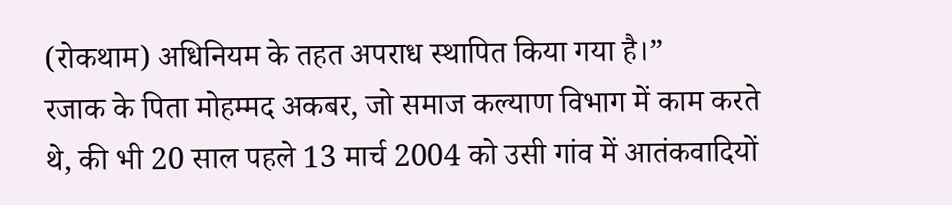(रोकथाम) अधिनियम के तहत अपराध स्थापित किया गया है।”
रजाक के पिता मोहम्मद अकबर, जो समाज कल्याण विभाग में काम करते थे, की भी 20 साल पहले 13 मार्च 2004 को उसी गांव में आतंकवादियों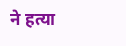ने हत्या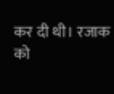कर दी थी। रजाक को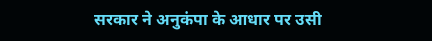सरकार ने अनुकंपा के आधार पर उसी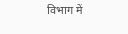विभाग में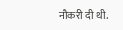नौकरी दी थी.